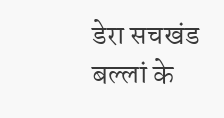डेरा सचखंड बल्लां के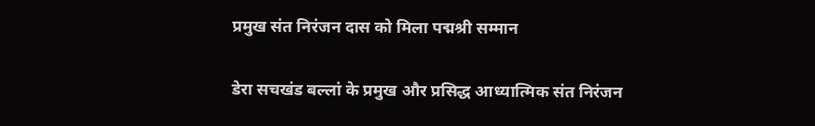प्रमुख संत निरंजन दास को मिला पद्मश्री सम्मान

डेरा सचखंड बल्लां के प्रमुख और प्रसिद्ध आध्यात्मिक संत निरंजन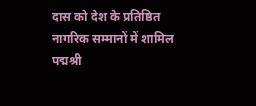दास को देश के प्रतिष्ठित नागरिक सम्मानों में शामिल पद्मश्री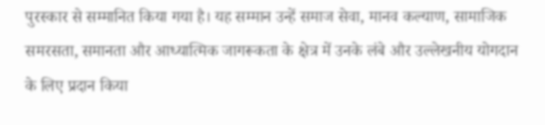पुरस्कार से सम्मानित किया गया है। यह सम्मान उन्हें समाज सेवा, मानव कल्याण, सामाजिक समरसता, समानता और आध्यात्मिक जागरूकता के क्षेत्र में उनके लंबे और उल्लेखनीय योगदान के लिए प्रदान किया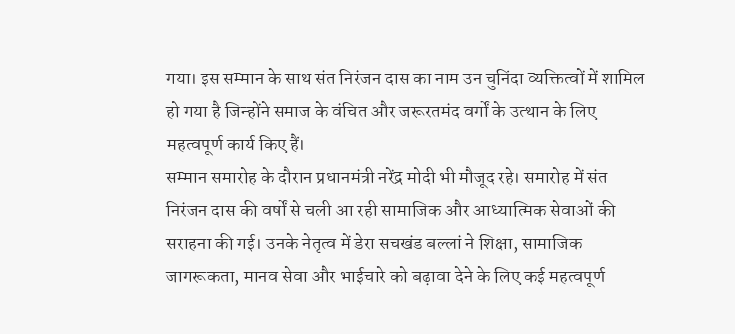गया। इस सम्मान के साथ संत निरंजन दास का नाम उन चुनिंदा व्यक्तित्वों में शामिल हो गया है जिन्होंने समाज के वंचित और जरूरतमंद वर्गों के उत्थान के लिए महत्वपूर्ण कार्य किए हैं।
सम्मान समारोह के दौरान प्रधानमंत्री नरेंद्र मोदी भी मौजूद रहे। समारोह में संत निरंजन दास की वर्षों से चली आ रही सामाजिक और आध्यात्मिक सेवाओं की सराहना की गई। उनके नेतृत्व में डेरा सचखंड बल्लां ने शिक्षा, सामाजिक जागरूकता, मानव सेवा और भाईचारे को बढ़ावा देने के लिए कई महत्वपूर्ण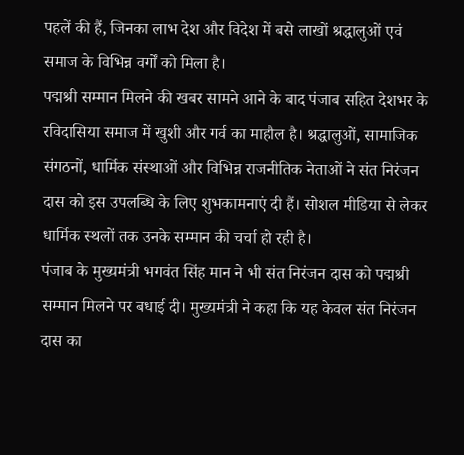पहलें की हैं, जिनका लाभ देश और विदेश में बसे लाखों श्रद्धालुओं एवं समाज के विभिन्न वर्गों को मिला है।
पद्मश्री सम्मान मिलने की खबर सामने आने के बाद पंजाब सहित देशभर के रविदासिया समाज में खुशी और गर्व का माहौल है। श्रद्धालुओं, सामाजिक संगठनों, धार्मिक संस्थाओं और विभिन्न राजनीतिक नेताओं ने संत निरंजन दास को इस उपलब्धि के लिए शुभकामनाएं दी हैं। सोशल मीडिया से लेकर धार्मिक स्थलों तक उनके सम्मान की चर्चा हो रही है।
पंजाब के मुख्यमंत्री भगवंत सिंह मान ने भी संत निरंजन दास को पद्मश्री सम्मान मिलने पर बधाई दी। मुख्यमंत्री ने कहा कि यह केवल संत निरंजन दास का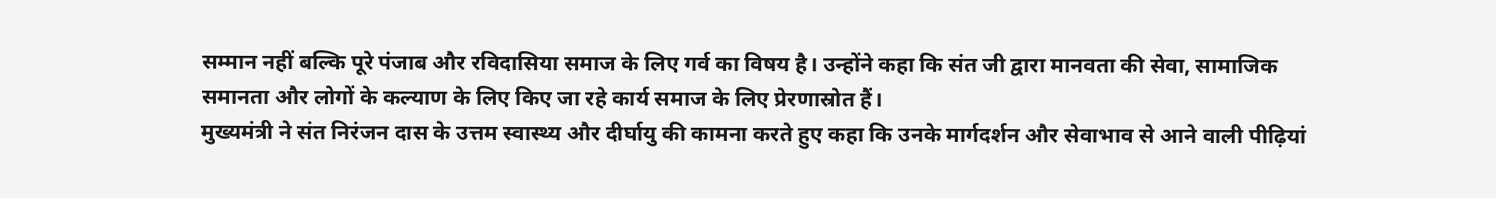सम्मान नहीं बल्कि पूरे पंजाब और रविदासिया समाज के लिए गर्व का विषय है। उन्होंने कहा कि संत जी द्वारा मानवता की सेवा, सामाजिक समानता और लोगों के कल्याण के लिए किए जा रहे कार्य समाज के लिए प्रेरणास्रोत हैं।
मुख्यमंत्री ने संत निरंजन दास के उत्तम स्वास्थ्य और दीर्घायु की कामना करते हुए कहा कि उनके मार्गदर्शन और सेवाभाव से आने वाली पीढ़ियां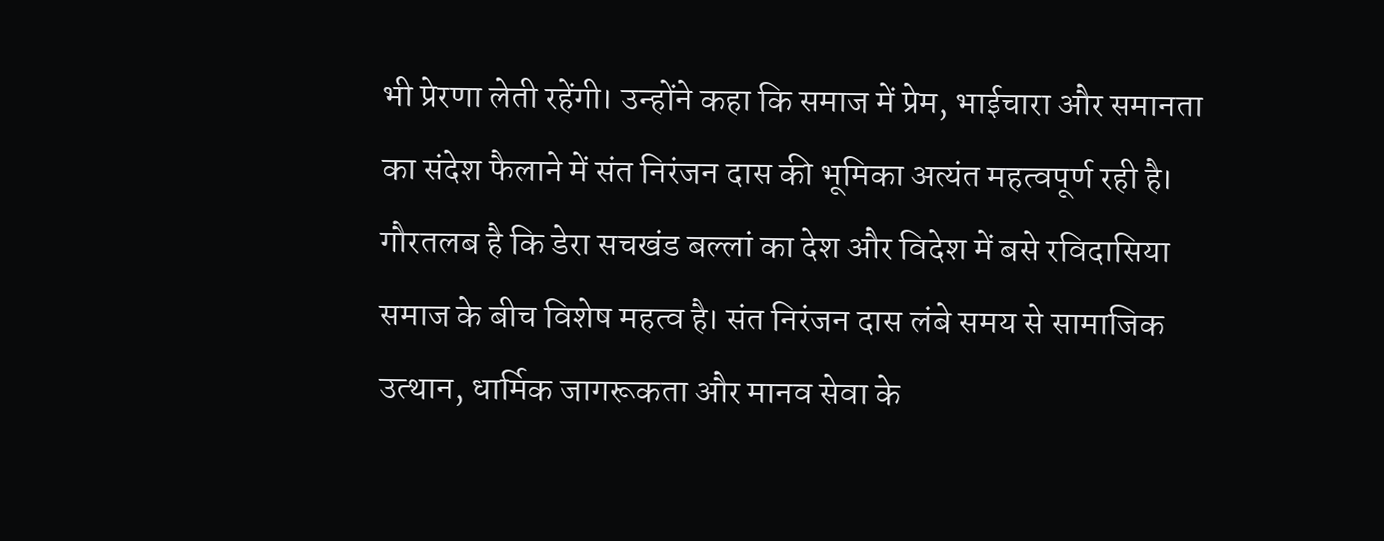भी प्रेरणा लेती रहेंगी। उन्होंने कहा कि समाज में प्रेम, भाईचारा और समानता का संदेश फैलाने में संत निरंजन दास की भूमिका अत्यंत महत्वपूर्ण रही है।
गौरतलब है कि डेरा सचखंड बल्लां का देश और विदेश में बसे रविदासिया समाज के बीच विशेष महत्व है। संत निरंजन दास लंबे समय से सामाजिक उत्थान, धार्मिक जागरूकता और मानव सेवा के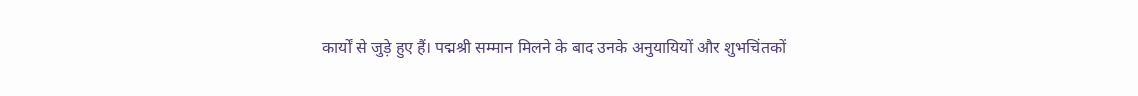कार्यों से जुड़े हुए हैं। पद्मश्री सम्मान मिलने के बाद उनके अनुयायियों और शुभचिंतकों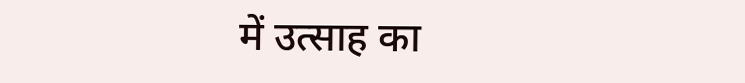में उत्साह का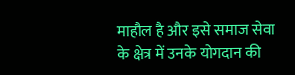माहौल है और इसे समाज सेवा के क्षेत्र में उनके योगदान की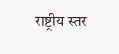राष्ट्रीय स्तर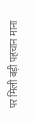पर मिली बड़ी पहचान माना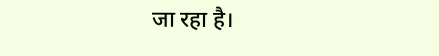जा रहा है।